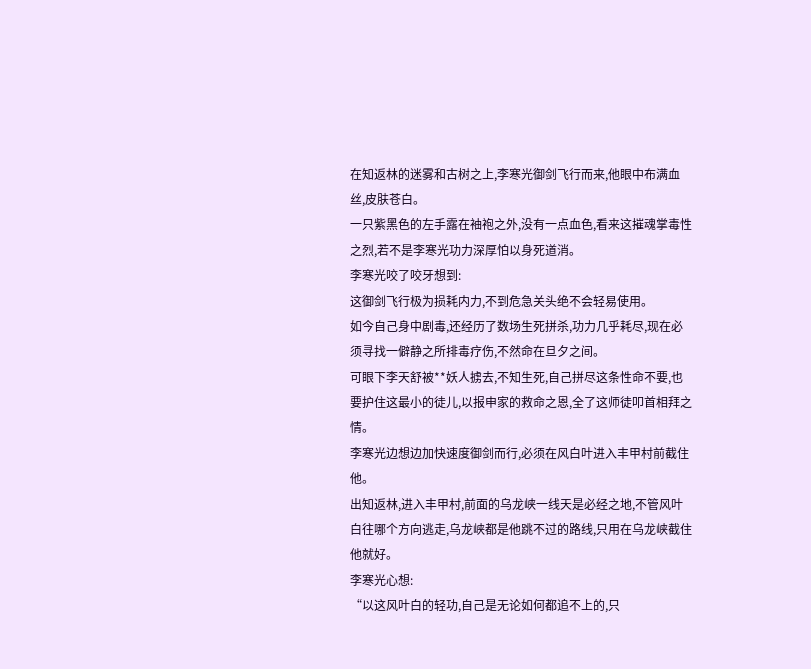在知返林的迷雾和古树之上,李寒光御剑飞行而来,他眼中布满血丝,皮肤苍白。
一只紫黑色的左手露在袖袍之外,没有一点血色,看来这摧魂掌毒性之烈,若不是李寒光功力深厚怕以身死道消。
李寒光咬了咬牙想到:
这御剑飞行极为损耗内力,不到危急关头绝不会轻易使用。
如今自己身中剧毒,还经历了数场生死拼杀,功力几乎耗尽,现在必须寻找一僻静之所排毒疗伤,不然命在旦夕之间。
可眼下李天舒被**妖人掳去,不知生死,自己拼尽这条性命不要,也要护住这最小的徒儿,以报申家的救命之恩,全了这师徒叩首相拜之情。
李寒光边想边加快速度御剑而行,必须在风白叶进入丰甲村前截住他。
出知返林,进入丰甲村,前面的乌龙峡一线天是必经之地,不管风叶白往哪个方向逃走,乌龙峡都是他跳不过的路线,只用在乌龙峡截住他就好。
李寒光心想:
“以这风叶白的轻功,自己是无论如何都追不上的,只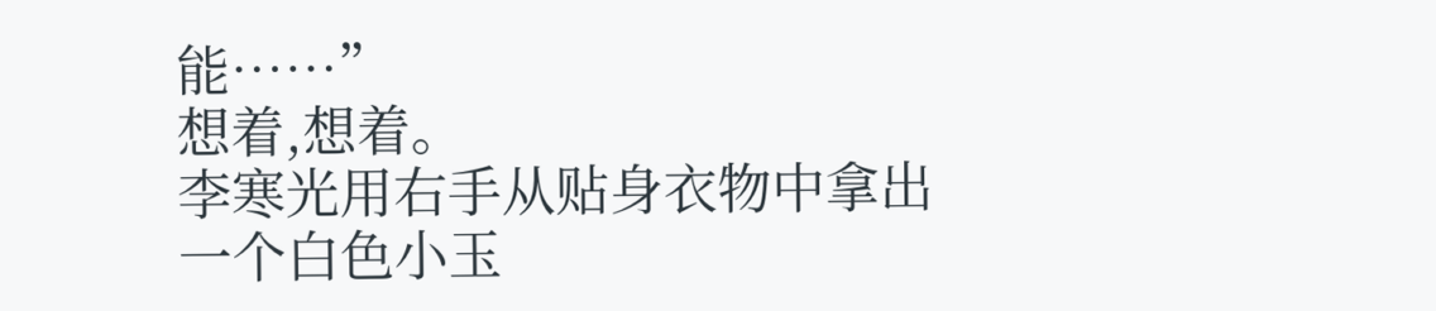能……”
想着,想着。
李寒光用右手从贴身衣物中拿出一个白色小玉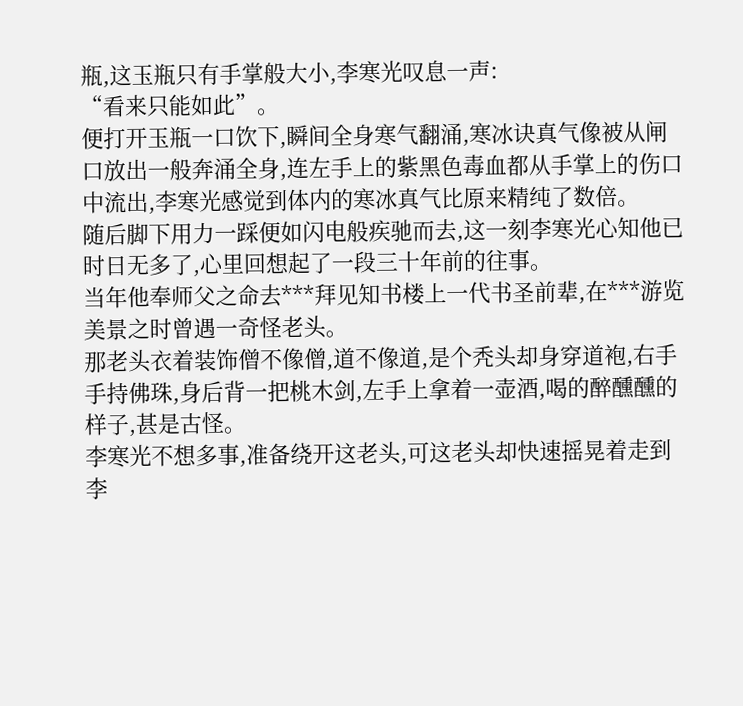瓶,这玉瓶只有手掌般大小,李寒光叹息一声:
“看来只能如此”。
便打开玉瓶一口饮下,瞬间全身寒气翻涌,寒冰诀真气像被从闸口放出一般奔涌全身,连左手上的紫黑色毒血都从手掌上的伤口中流出,李寒光感觉到体内的寒冰真气比原来精纯了数倍。
随后脚下用力一踩便如闪电般疾驰而去,这一刻李寒光心知他已时日无多了,心里回想起了一段三十年前的往事。
当年他奉师父之命去***拜见知书楼上一代书圣前辈,在***游览美景之时曾遇一奇怪老头。
那老头衣着装饰僧不像僧,道不像道,是个秃头却身穿道袍,右手手持佛珠,身后背一把桃木剑,左手上拿着一壶酒,喝的醉醺醺的样子,甚是古怪。
李寒光不想多事,准备绕开这老头,可这老头却快速摇晃着走到李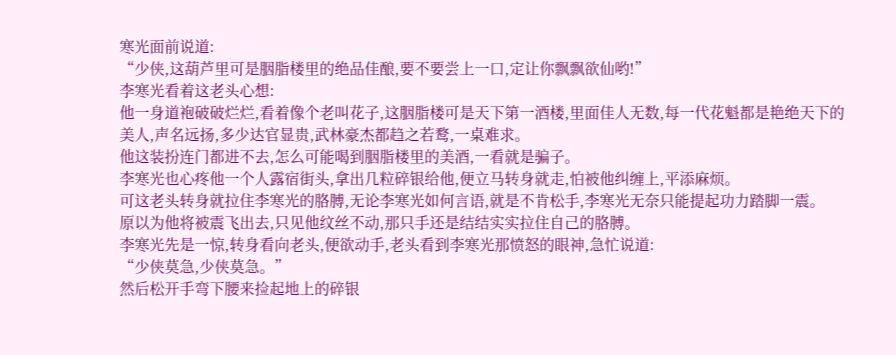寒光面前说道:
“少侠,这葫芦里可是胭脂楼里的绝品佳酿,要不要尝上一口,定让你飘飘欲仙哟!”
李寒光看着这老头心想:
他一身道袍破破烂烂,看着像个老叫花子,这胭脂楼可是天下第一酒楼,里面佳人无数,每一代花魁都是艳绝天下的美人,声名远扬,多少达官显贵,武林豪杰都趋之若鹜,一桌难求。
他这装扮连门都进不去,怎么可能喝到胭脂楼里的美酒,一看就是骗子。
李寒光也心疼他一个人露宿街头,拿出几粒碎银给他,便立马转身就走,怕被他纠缠上,平添麻烦。
可这老头转身就拉住李寒光的胳膊,无论李寒光如何言语,就是不肯松手,李寒光无奈只能提起功力踏脚一震。
原以为他将被震飞出去,只见他纹丝不动,那只手还是结结实实拉住自己的胳膊。
李寒光先是一惊,转身看向老头,便欲动手,老头看到李寒光那愤怒的眼神,急忙说道:
“少侠莫急,少侠莫急。”
然后松开手弯下腰来捡起地上的碎银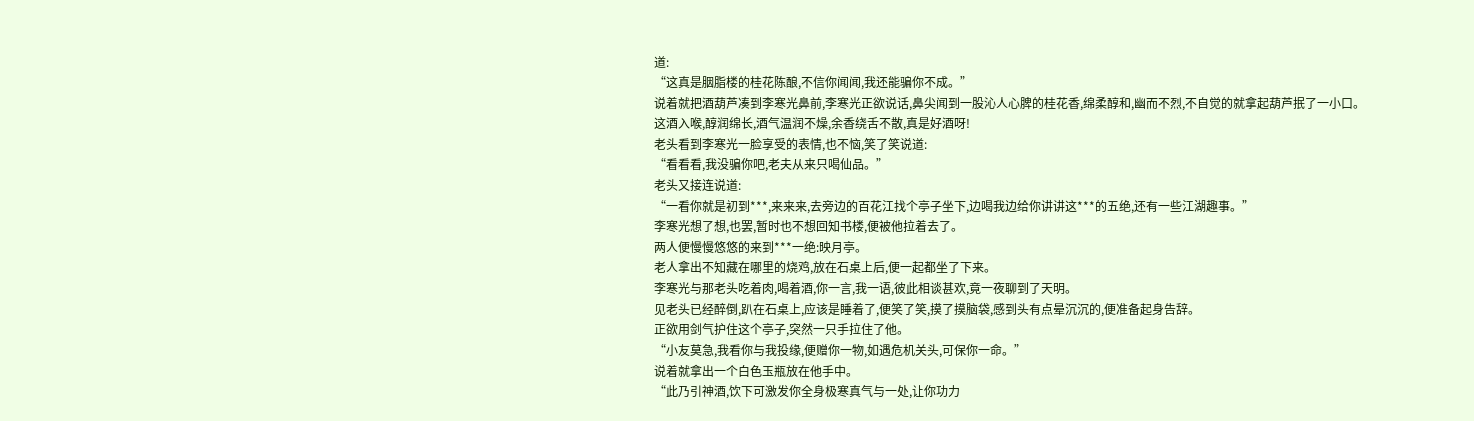道:
“这真是胭脂楼的桂花陈酿,不信你闻闻,我还能骗你不成。”
说着就把酒葫芦凑到李寒光鼻前,李寒光正欲说话,鼻尖闻到一股沁人心脾的桂花香,绵柔醇和,幽而不烈,不自觉的就拿起葫芦抿了一小口。
这酒入喉,醇润绵长,酒气温润不燥,余香绕舌不散,真是好酒呀!
老头看到李寒光一脸享受的表情,也不恼,笑了笑说道:
“看看看,我没骗你吧,老夫从来只喝仙品。”
老头又接连说道:
“一看你就是初到***,来来来,去旁边的百花江找个亭子坐下,边喝我边给你讲讲这***的五绝,还有一些江湖趣事。”
李寒光想了想,也罢,暂时也不想回知书楼,便被他拉着去了。
两人便慢慢悠悠的来到***一绝:映月亭。
老人拿出不知藏在哪里的烧鸡,放在石桌上后,便一起都坐了下来。
李寒光与那老头吃着肉,喝着酒,你一言,我一语,彼此相谈甚欢,竟一夜聊到了天明。
见老头已经醉倒,趴在石桌上,应该是睡着了,便笑了笑,摸了摸脑袋,感到头有点晕沉沉的,便准备起身告辞。
正欲用剑气护住这个亭子,突然一只手拉住了他。
“小友莫急,我看你与我投缘,便赠你一物,如遇危机关头,可保你一命。”
说着就拿出一个白色玉瓶放在他手中。
“此乃引神酒,饮下可激发你全身极寒真气与一处,让你功力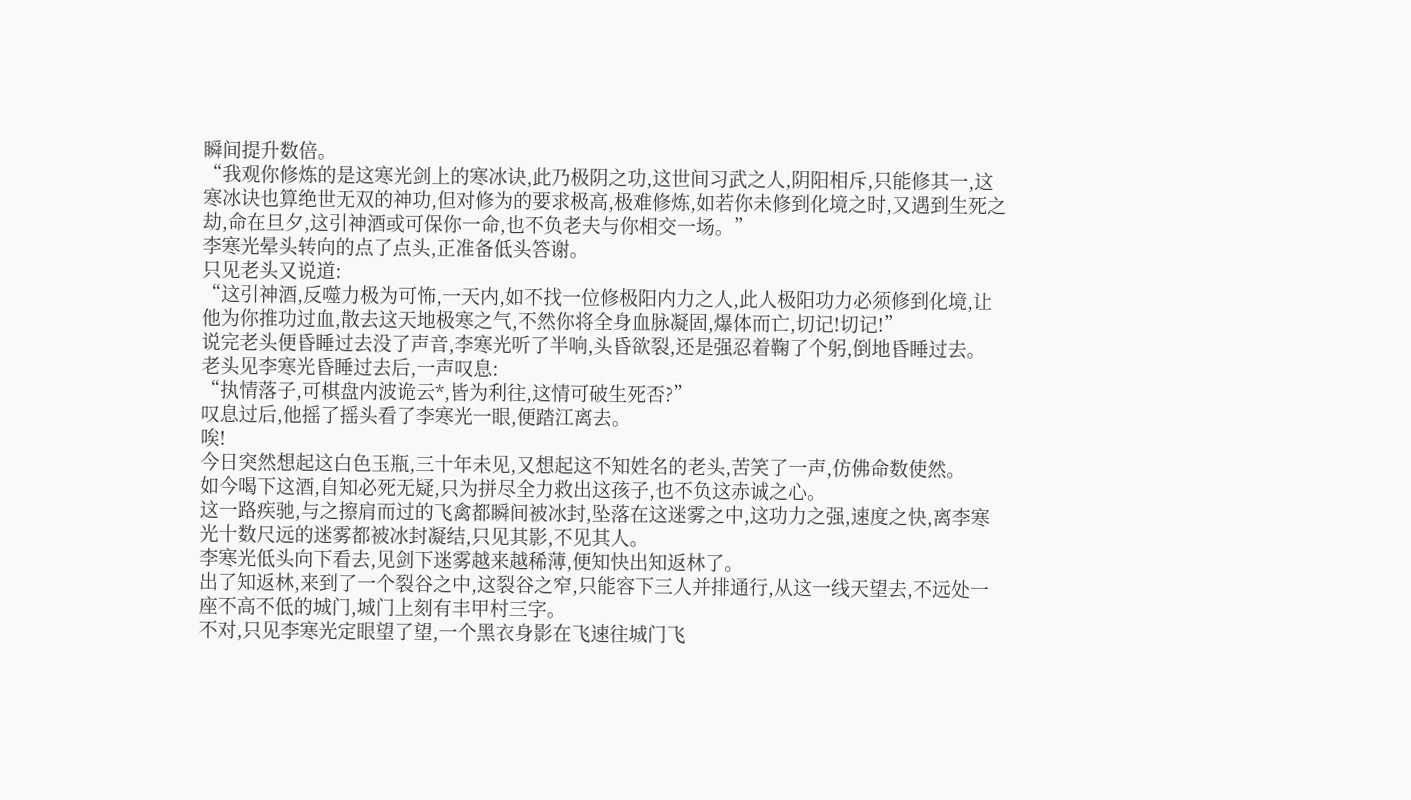瞬间提升数倍。
“我观你修炼的是这寒光剑上的寒冰诀,此乃极阴之功,这世间习武之人,阴阳相斥,只能修其一,这寒冰诀也算绝世无双的神功,但对修为的要求极高,极难修炼,如若你未修到化境之时,又遇到生死之劫,命在旦夕,这引神酒或可保你一命,也不负老夫与你相交一场。”
李寒光晕头转向的点了点头,正准备低头答谢。
只见老头又说道:
“这引神酒,反噬力极为可怖,一天内,如不找一位修极阳内力之人,此人极阳功力必须修到化境,让他为你推功过血,散去这天地极寒之气,不然你将全身血脉凝固,爆体而亡,切记!切记!”
说完老头便昏睡过去没了声音,李寒光听了半响,头昏欲裂,还是强忍着鞠了个躬,倒地昏睡过去。
老头见李寒光昏睡过去后,一声叹息:
“执情落子,可棋盘内波诡云*,皆为利往,这情可破生死否?”
叹息过后,他摇了摇头看了李寒光一眼,便踏江离去。
唉!
今日突然想起这白色玉瓶,三十年未见,又想起这不知姓名的老头,苦笑了一声,仿佛命数使然。
如今喝下这酒,自知必死无疑,只为拼尽全力救出这孩子,也不负这赤诚之心。
这一路疾驰,与之擦肩而过的飞禽都瞬间被冰封,坠落在这迷雾之中,这功力之强,速度之快,离李寒光十数尺远的迷雾都被冰封凝结,只见其影,不见其人。
李寒光低头向下看去,见剑下迷雾越来越稀薄,便知快出知返林了。
出了知返林,来到了一个裂谷之中,这裂谷之窄,只能容下三人并排通行,从这一线天望去,不远处一座不高不低的城门,城门上刻有丰甲村三字。
不对,只见李寒光定眼望了望,一个黑衣身影在飞速往城门飞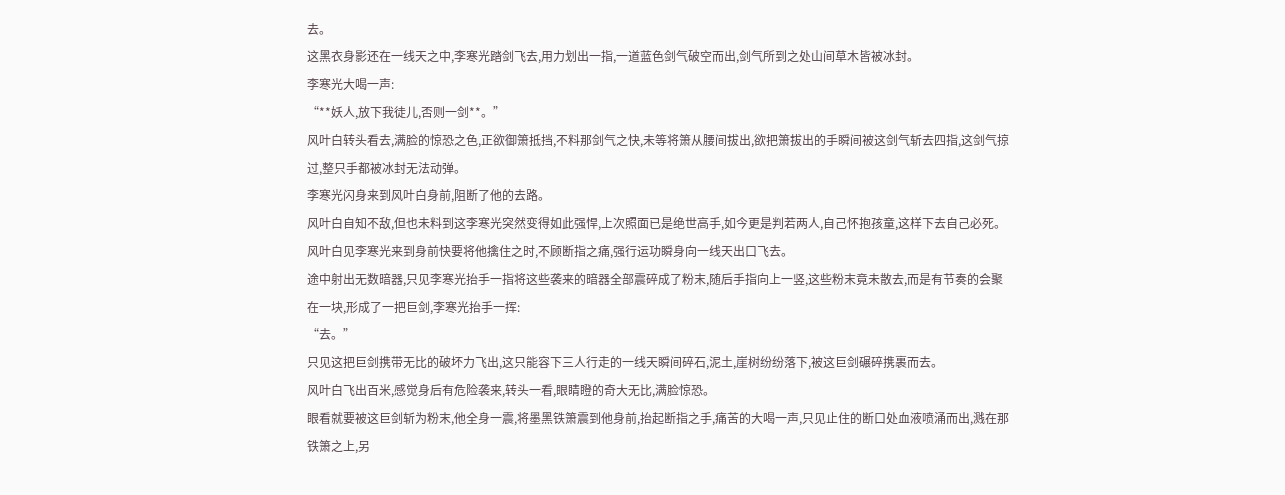去。
这黑衣身影还在一线天之中,李寒光踏剑飞去,用力划出一指,一道蓝色剑气破空而出,剑气所到之处山间草木皆被冰封。
李寒光大喝一声:
“**妖人,放下我徒儿,否则一剑**。”
风叶白转头看去,满脸的惊恐之色,正欲御箫抵挡,不料那剑气之快,未等将箫从腰间拔出,欲把箫拔出的手瞬间被这剑气斩去四指,这剑气掠过,整只手都被冰封无法动弹。
李寒光闪身来到风叶白身前,阻断了他的去路。
风叶白自知不敌,但也未料到这李寒光突然变得如此强悍,上次照面已是绝世高手,如今更是判若两人,自己怀抱孩童,这样下去自己必死。
风叶白见李寒光来到身前快要将他擒住之时,不顾断指之痛,强行运功瞬身向一线天出口飞去。
途中射出无数暗器,只见李寒光抬手一指将这些袭来的暗器全部震碎成了粉末,随后手指向上一竖,这些粉末竟未散去,而是有节奏的会聚在一块,形成了一把巨剑,李寒光抬手一挥:
“去。”
只见这把巨剑携带无比的破坏力飞出,这只能容下三人行走的一线天瞬间碎石,泥土,崖树纷纷落下,被这巨剑碾碎携裹而去。
风叶白飞出百米,感觉身后有危险袭来,转头一看,眼睛瞪的奇大无比,满脸惊恐。
眼看就要被这巨剑斩为粉末,他全身一震,将墨黑铁箫震到他身前,抬起断指之手,痛苦的大喝一声,只见止住的断口处血液喷涌而出,溅在那铁箫之上,另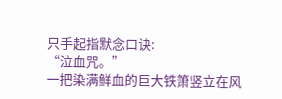只手起指默念口诀:
“泣血咒。”
一把染满鲜血的巨大铁箫竖立在风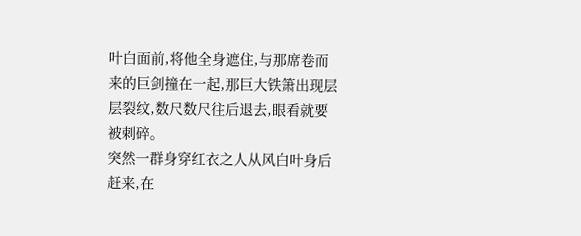叶白面前,将他全身遮住,与那席卷而来的巨剑撞在一起,那巨大铁箫出现层层裂纹,数尺数尺往后退去,眼看就要被刺碎。
突然一群身穿红衣之人从风白叶身后赶来,在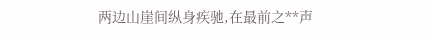两边山崖间纵身疾驰,在最前之**声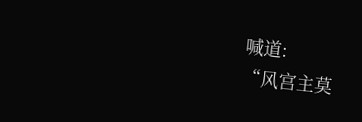喊道:
“风宫主莫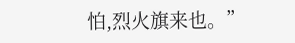怕,烈火旗来也。”